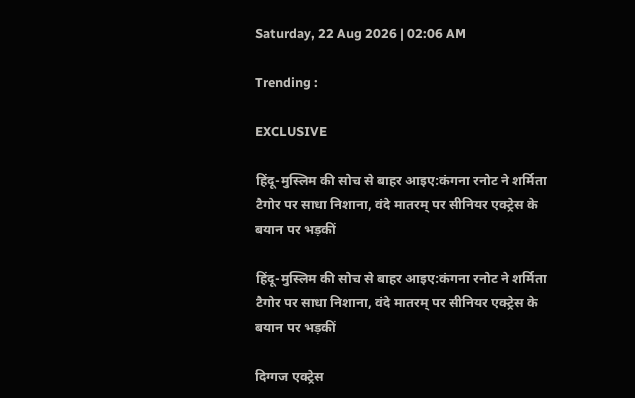Saturday, 22 Aug 2026 | 02:06 AM

Trending :

EXCLUSIVE

हिंदू-मुस्लिम की सोच से बाहर आइए:कंगना रनोट ने शर्मिता टैगोर पर साधा निशाना, वंदे मातरम् पर सीनियर एक्ट्रेस के बयान पर भड़कीं

हिंदू-मुस्लिम की सोच से बाहर आइए:कंगना रनोट ने शर्मिता टैगोर पर साधा निशाना, वंदे मातरम् पर सीनियर एक्ट्रेस के बयान पर भड़कीं

दिग्गज एक्ट्रेस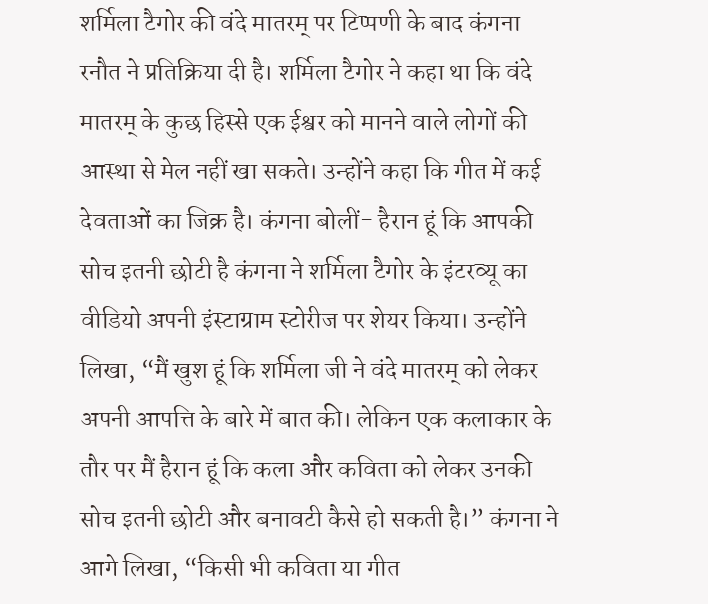शर्मिला टैगोर की वंदे मातरम् पर टिप्पणी के बाद कंगना रनौत ने प्रतिक्रिया दी है। शर्मिला टैगोर ने कहा था कि वंदे मातरम् के कुछ हिस्से एक ईश्वर को मानने वाले लोगों की आस्था से मेल नहीं खा सकते। उन्होंने कहा कि गीत में कई देवताओं का जिक्र है। कंगना बोलीं- हैरान हूं कि आपकी सोच इतनी छोटी है कंगना ने शर्मिला टैगोर के इंटरव्यू का वीडियो अपनी इंस्टाग्राम स्टोरीज पर शेयर किया। उन्होंने लिखा, “मैं खुश हूं कि शर्मिला जी ने वंदे मातरम् को लेकर अपनी आपत्ति के बारे में बात की। लेकिन एक कलाकार के तौर पर मैं हैरान हूं कि कला और कविता को लेकर उनकी सोच इतनी छोटी और बनावटी कैसे हो सकती है।” कंगना ने आगे लिखा, “किसी भी कविता या गीत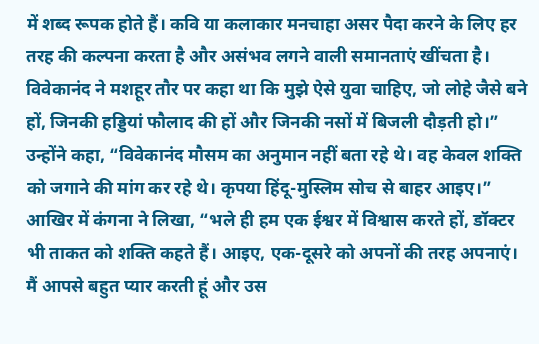में शब्द रूपक होते हैं। कवि या कलाकार मनचाहा असर पैदा करने के लिए हर तरह की कल्पना करता है और असंभव लगने वाली समानताएं खींचता है। विवेकानंद ने मशहूर तौर पर कहा था कि मुझे ऐसे युवा चाहिए, जो लोहे जैसे बने हों, जिनकी हड्डियां फौलाद की हों और जिनकी नसों में बिजली दौड़ती हो।” उन्होंने कहा, “विवेकानंद मौसम का अनुमान नहीं बता रहे थे। वह केवल शक्ति को जगाने की मांग कर रहे थे। कृपया हिंदू-मुस्लिम सोच से बाहर आइए।” आखिर में कंगना ने लिखा, “भले ही हम एक ईश्वर में विश्वास करते हों, डॉक्टर भी ताकत को शक्ति कहते हैं। आइए, एक-दूसरे को अपनों की तरह अपनाएं। मैं आपसे बहुत प्यार करती हूं और उस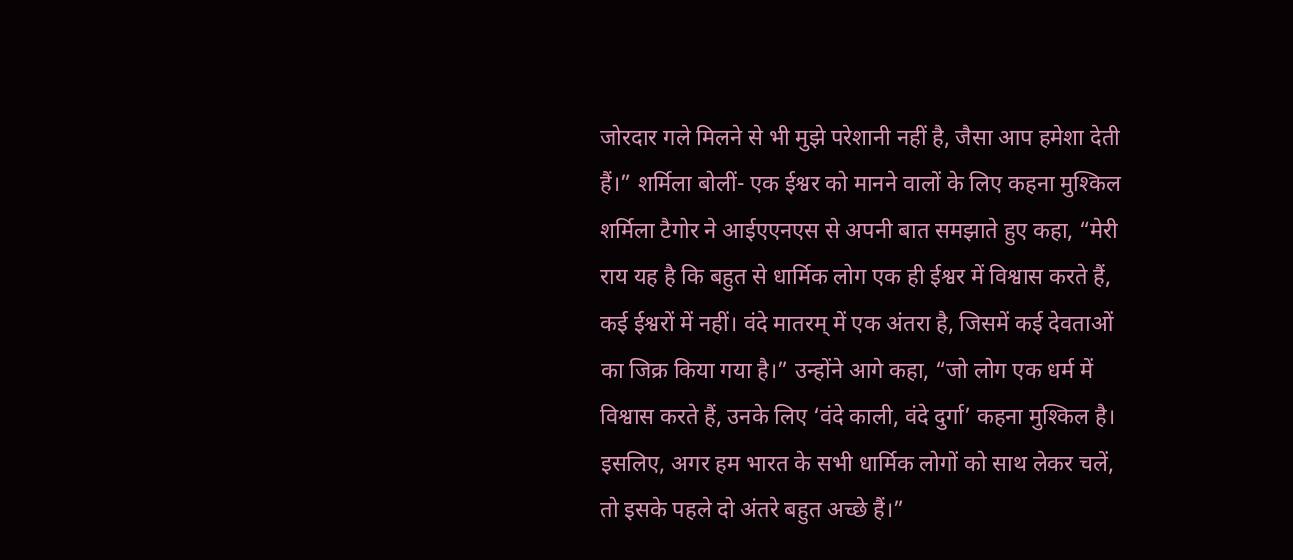जोरदार गले मिलने से भी मुझे परेशानी नहीं है, जैसा आप हमेशा देती हैं।” शर्मिला बोलीं- एक ईश्वर को मानने वालों के लिए कहना मुश्किल शर्मिला टैगोर ने आईएएनएस से अपनी बात समझाते हुए कहा, “मेरी राय यह है कि बहुत से धार्मिक लोग एक ही ईश्वर में विश्वास करते हैं, कई ईश्वरों में नहीं। वंदे मातरम् में एक अंतरा है, जिसमें कई देवताओं का जिक्र किया गया है।” उन्होंने आगे कहा, “जो लोग एक धर्म में विश्वास करते हैं, उनके लिए ‘वंदे काली, वंदे दुर्गा’ कहना मुश्किल है। इसलिए, अगर हम भारत के सभी धार्मिक लोगों को साथ लेकर चलें, तो इसके पहले दो अंतरे बहुत अच्छे हैं।”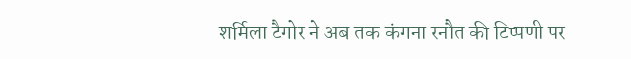शर्मिला टैगोर ने अब तक कंगना रनौत की टिप्पणी पर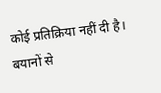कोई प्रतिक्रिया नहीं दी है। बयानों से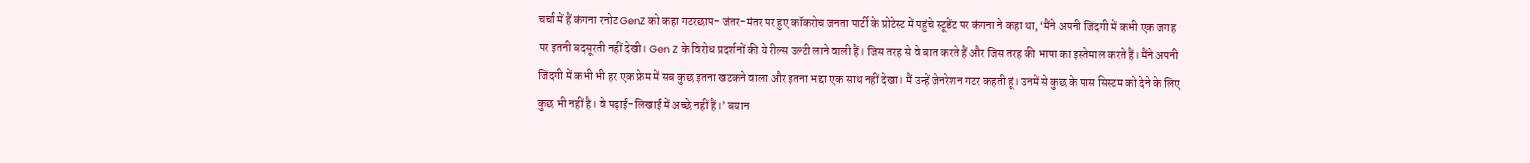चर्चा में हैं कंगना रनोट GenZ को कहा गटरछाप- जंतर-मंतर पर हुए कॉकरोच जनता पार्टी के प्रोटेस्ट में पहुंचे स्टूडेंट पर कंगना ने कहा था, ‘मैंने अपनी जिंदगी में कभी एक जगह पर इतनी बदसूरती नहीं देखी। Gen Z के विरोध प्रदर्शनों की ये रील्स उल्टी लाने वाली हैं। जिस तरह से वे बात करते हैं और जिस तरह की भाषा का इस्तेमाल करते हैं। मैंने अपनी जिंदगी में कभी भी हर एक फ्रेम में सब कुछ इतना खटकने वाला और इतना भद्दा एक साथ नहीं देखा। मैं उन्हें जेनरेशन गटर कहती हूं। उनमें से कुछ के पास सिस्टम को देने के लिए कुछ भी नहीं है। वे पढ़ाई-लिखाई में अच्छे नहीं हैं।’ बयान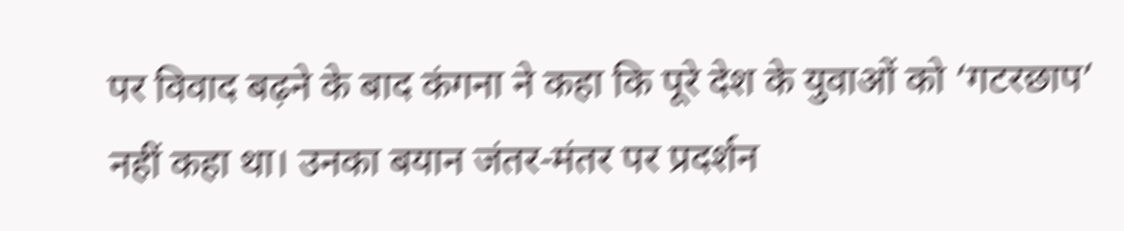पर विवाद बढ़ने के बाद कंगना ने कहा कि पूरे देश के युवाओं को ‘गटरछाप’ नहीं कहा था। उनका बयान जंतर-मंतर पर प्रदर्शन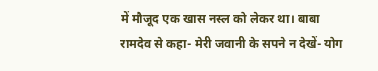में मौजूद एक खास नस्ल को लेकर था। बाबा रामदेव से कहा- मेरी जवानी के सपने न देखें- योग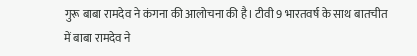गुरू बाबा रामदेव ने कंगना की आलोचना की है। टीवी 9 भारतवर्ष के साथ बातचीत में बाबा रामदेव ने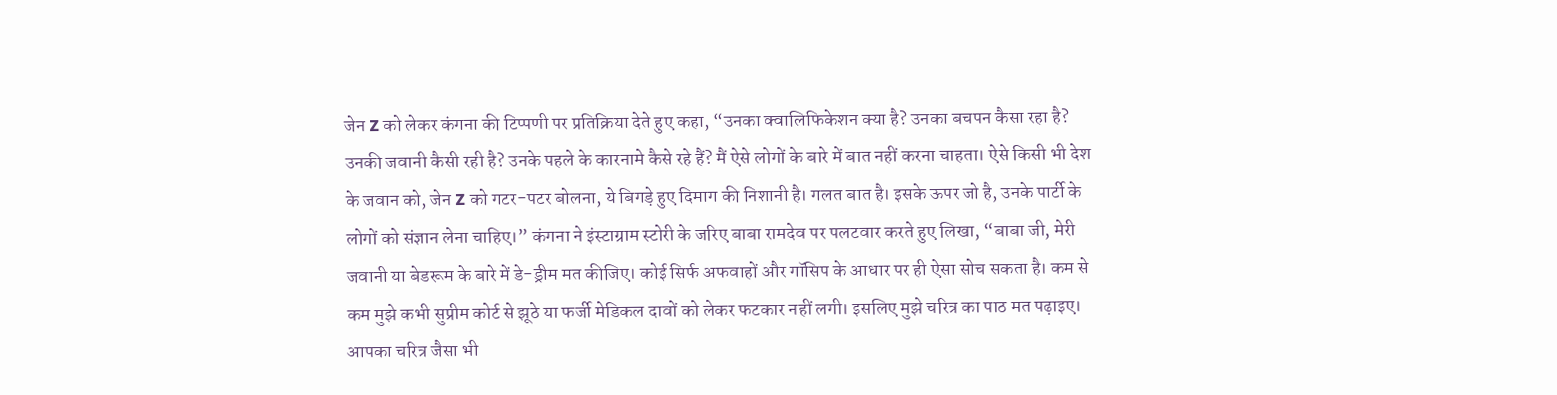जेन Z को लेकर कंगना की टिप्पणी पर प्रतिक्रिया देते हुए कहा, “उनका क्वालिफिकेशन क्या है? उनका बचपन कैसा रहा है? उनकी जवानी कैसी रही है? उनके पहले के कारनामे कैसे रहे हैं? मैं ऐसे लोगों के बारे में बात नहीं करना चाहता। ऐसे किसी भी देश के जवान को, जेन Z को गटर-पटर बोलना, ये बिगड़े हुए दिमाग की निशानी है। गलत बात है। इसके ऊपर जो है, उनके पार्टी के लोगों को संज्ञान लेना चाहिए।” कंगना ने इंस्टाग्राम स्टोरी के जरिए बाबा रामदेव पर पलटवार करते हुए लिखा, “बाबा जी, मेरी जवानी या बेडरूम के बारे में डे-ड्रीम मत कीजिए। कोई सिर्फ अफवाहों और गॉसिप के आधार पर ही ऐसा सोच सकता है। कम से कम मुझे कभी सुप्रीम कोर्ट से झूठे या फर्जी मेडिकल दावों को लेकर फटकार नहीं लगी। इसलिए मुझे चरित्र का पाठ मत पढ़ाइए। आपका चरित्र जैसा भी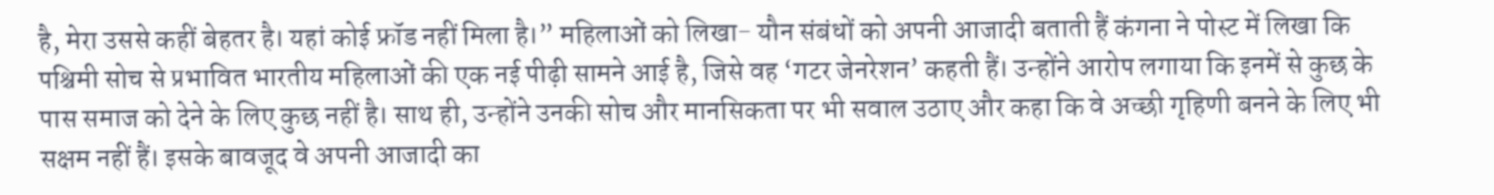है, मेरा उससे कहीं बेहतर है। यहां कोई फ्रॉड नहीं मिला है।” महिलाओं को लिखा- यौन संबंधों को अपनी आजादी बताती हैं कंगना ने पोस्ट में लिखा कि पश्चिमी सोच से प्रभावित भारतीय महिलाओं की एक नई पीढ़ी सामने आई है, जिसे वह ‘गटर जेनरेशन’ कहती हैं। उन्होंने आरोप लगाया कि इनमें से कुछ के पास समाज को देने के लिए कुछ नहीं है। साथ ही, उन्होंने उनकी सोच और मानसिकता पर भी सवाल उठाए और कहा कि वे अच्छी गृहिणी बनने के लिए भी सक्षम नहीं हैं। इसके बावजूद वे अपनी आजादी का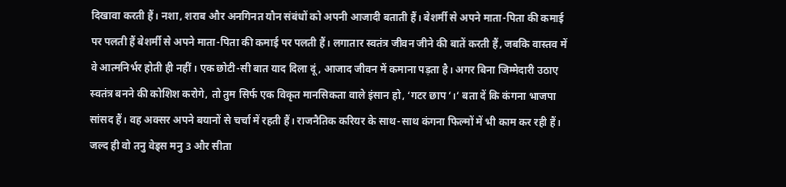दिखावा करती हैं। नशा, शराब और अनगिनत यौन संबंधों को अपनी आजादी बताती हैं। बेशर्मी से अपने माता-पिता की कमाई पर पलती हैं बेशर्मी से अपने माता-पिता की कमाई पर पलती हैं। लगातार स्वतंत्र जीवन जीने की बातें करती हैं, जबकि वास्तव में वे आत्मनिर्भर होती ही नहीं। एक छोटी-सी बात याद दिला दूं, आजाद जीवन में कमाना पड़ता है। अगर बिना जिम्मेदारी उठाए स्वतंत्र बनने की कोशिश करोगे, तो तुम सिर्फ एक विकृत मानसिकता वाले इंसान हो, ‘गटर छाप’।’ बता दें कि कंगना भाजपा सांसद हैं। वह अक्सर अपने बयानों से चर्चा में रहती हैं। राजनैतिक करियर के साथ-साथ कंगना फिल्मों में भी काम कर रही हैं। जल्द ही वो तनु वेड्स मनु 3 और सीता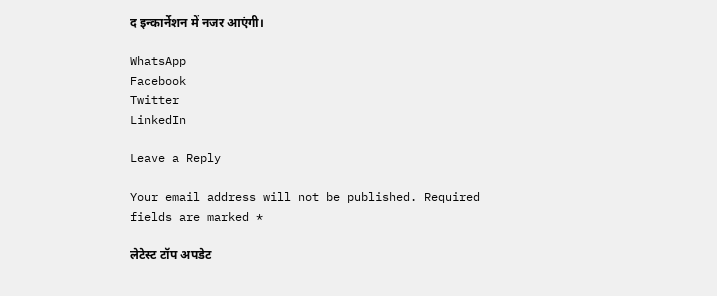द इन्कार्नेशन में नजर आएंगी।

WhatsApp
Facebook
Twitter
LinkedIn

Leave a Reply

Your email address will not be published. Required fields are marked *

लेटेस्ट टॉप अपडेट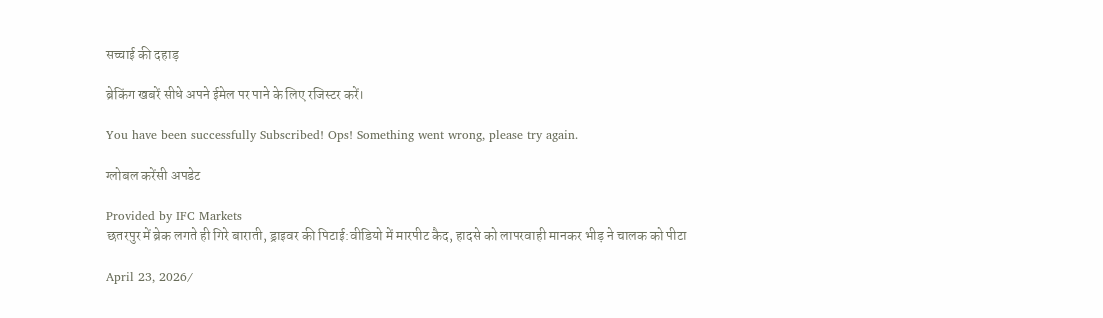सच्चाई की दहाड़

ब्रेकिंग खबरें सीधे अपने ईमेल पर पाने के लिए रजिस्टर करें।

You have been successfully Subscribed! Ops! Something went wrong, please try again.

ग्लोबल करेंसी अपडेट

Provided by IFC Markets
छतरपुर में ब्रेक लगते ही गिरे बाराती, ड्राइवर की पिटाई:वीडियो में मारपीट कैद, हादसे को लापरवाही मानकर भीड़ ने चालक को पीटा

April 23, 2026/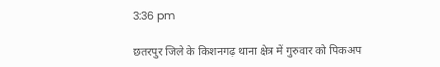3:36 pm

छतरपुर जिले के किशनगढ़ थाना क्षेत्र में गुरुवार को पिकअप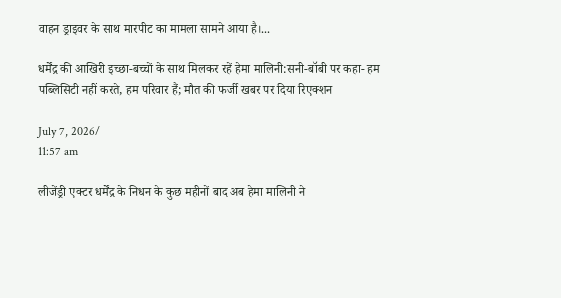वाहन ड्राइवर के साथ मारपीट का मामला सामने आया है।...

धर्मेंद्र की आखिरी इच्छा-बच्चों के साथ मिलकर रहें हेमा मालिनी:सनी-बॉबी पर कहा- हम पब्लिसिटी नहीं करते, हम परिवार हैं; मौत की फर्जी खबर पर दिया रिएक्शन

July 7, 2026/
11:57 am

लीजेंड्री एक्टर धर्मेंद्र के निधन के कुछ महीनों बाद अब हेमा मालिनी ने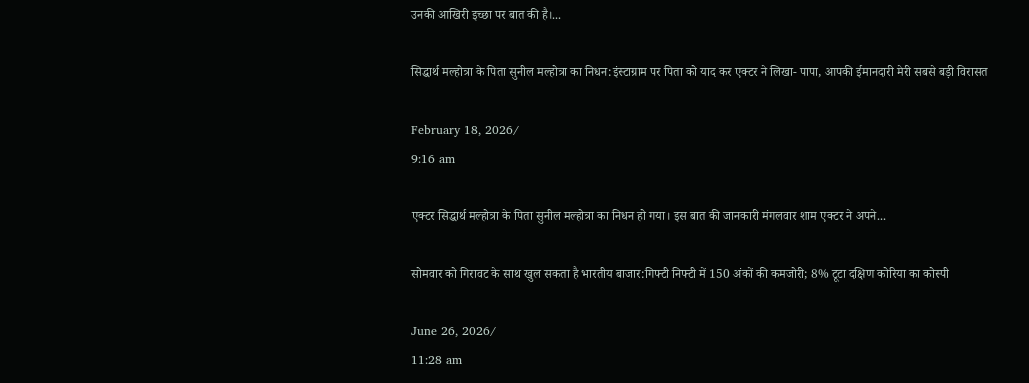उनकी आखिरी इच्छा पर बात की है।...

सिद्धार्थ मल्होत्रा के पिता सुनील मल्होत्रा का निधन:इंस्टाग्राम पर पिता को याद कर एक्टर ने लिखा- पापा, आपकी ईमानदारी मेरी सबसे बड़ी विरासत

February 18, 2026/
9:16 am

एक्टर सिद्धार्थ मल्होत्रा के पिता सुनील मल्होत्रा का निधन हो गया। इस बात की जानकारी मंगलवार शाम एक्टर ने अपने...

सोमवार को गिरावट के साथ खुल सकता है भारतीय बाजार:गिफ्टी निफ्टी में 150 अंकों की कमजोरी; 8% टूटा दक्षिण कोरिया का कोस्पी

June 26, 2026/
11:28 am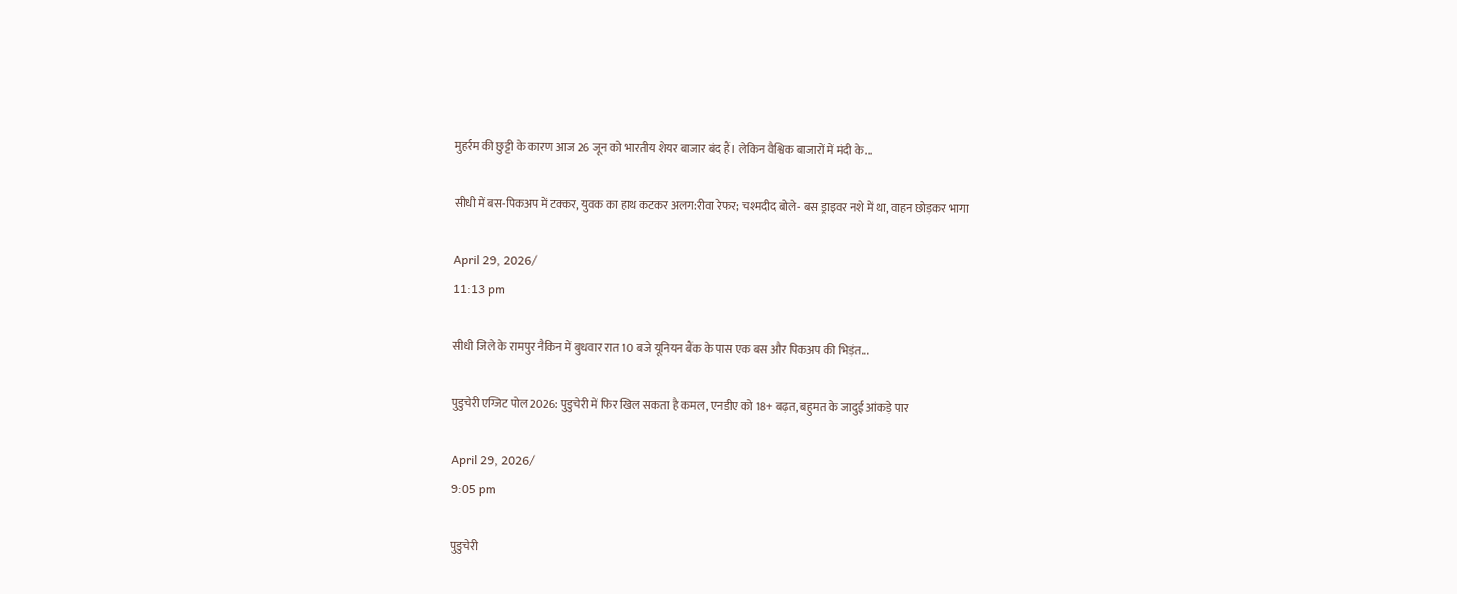मुहर्रम की छुट्टी के कारण आज 26 जून को भारतीय शेयर बाजार बंद हैं। लेकिन वैश्विक बाजारों में मंदी के...

सीधी में बस-पिकअप में टक्कर, युवक का हाथ कटकर अलग:रीवा रेफर; चश्मदीद बोले- बस ड्राइवर नशे में था, वाहन छोड़कर भागा

April 29, 2026/
11:13 pm

सीधी जिले के रामपुर नैकिन में बुधवार रात 10 बजे यूनियन बैंक के पास एक बस और पिकअप की भिड़ंत...

पुडुचेरी एग्जिट पोल 2026: पुडुचेरी में फिर खिल सकता है कमल, एनडीए को 18+ बढ़त, बहुमत के जादुई आंकड़े पार

April 29, 2026/
9:05 pm

पुडुचेरी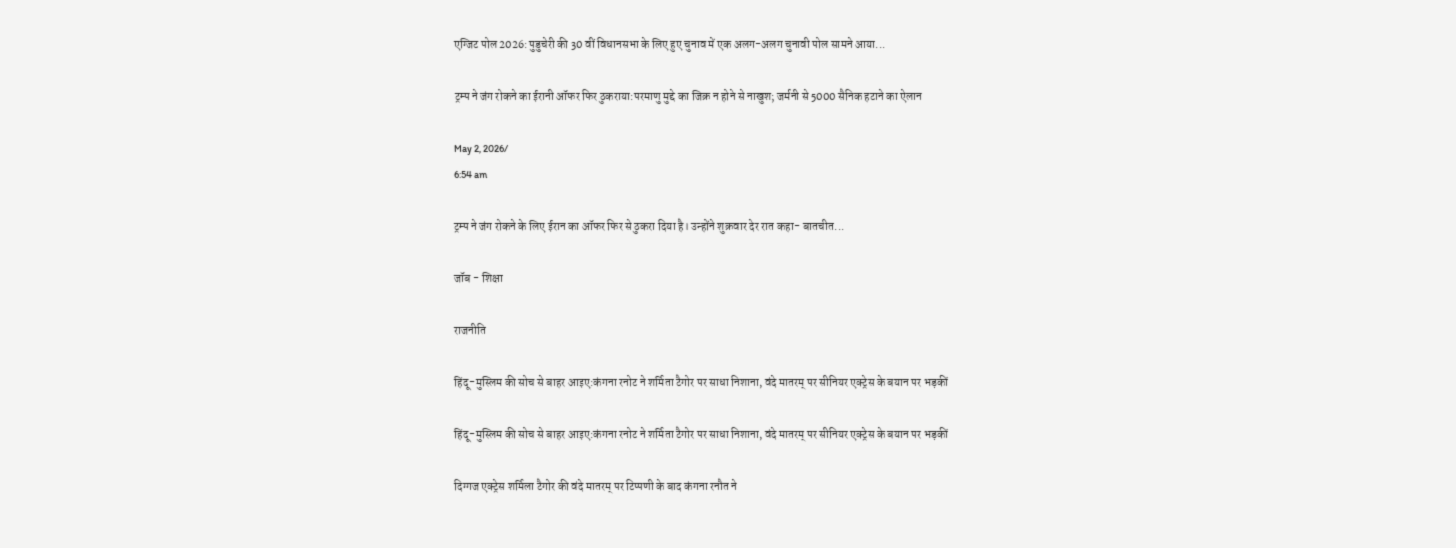एग्जिट पोल 2026: पुडुचेरी की 30 वीं विधानसभा के लिए हुए चुनाव में एक अलग-अलग चुनावी पोल सामने आया...

ट्रम्प ने जंग रोकने का ईरानी ऑफर फिर ठुकराया:परमाणु मुद्दे का जिक्र न होने से नाखुश; जर्मनी से 5000 सैनिक हटाने का ऐलान

May 2, 2026/
6:54 am

ट्रम्प ने जंग रोकने के लिए ईरान का ऑफर फिर से ठुकरा दिया है। उन्होंने शुक्रवार देर रात कहा- बातचीत...

जॉब - शिक्षा

राजनीति

हिंदू-मुस्लिम की सोच से बाहर आइए:कंगना रनोट ने शर्मिता टैगोर पर साधा निशाना, वंदे मातरम् पर सीनियर एक्ट्रेस के बयान पर भड़कीं

हिंदू-मुस्लिम की सोच से बाहर आइए:कंगना रनोट ने शर्मिता टैगोर पर साधा निशाना, वंदे मातरम् पर सीनियर एक्ट्रेस के बयान पर भड़कीं

दिग्गज एक्ट्रेस शर्मिला टैगोर की वंदे मातरम् पर टिप्पणी के बाद कंगना रनौत ने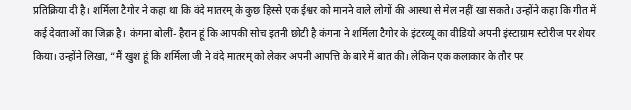प्रतिक्रिया दी है। शर्मिला टैगोर ने कहा था कि वंदे मातरम् के कुछ हिस्से एक ईश्वर को मानने वाले लोगों की आस्था से मेल नहीं खा सकते। उन्होंने कहा कि गीत में कई देवताओं का जिक्र है। कंगना बोलीं- हैरान हूं कि आपकी सोच इतनी छोटी है कंगना ने शर्मिला टैगोर के इंटरव्यू का वीडियो अपनी इंस्टाग्राम स्टोरीज पर शेयर किया। उन्होंने लिखा, “मैं खुश हूं कि शर्मिला जी ने वंदे मातरम् को लेकर अपनी आपत्ति के बारे में बात की। लेकिन एक कलाकार के तौर पर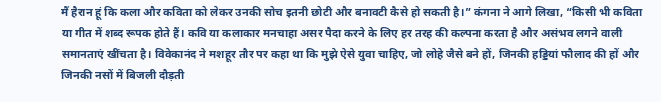मैं हैरान हूं कि कला और कविता को लेकर उनकी सोच इतनी छोटी और बनावटी कैसे हो सकती है।” कंगना ने आगे लिखा, “किसी भी कविता या गीत में शब्द रूपक होते हैं। कवि या कलाकार मनचाहा असर पैदा करने के लिए हर तरह की कल्पना करता है और असंभव लगने वाली समानताएं खींचता है। विवेकानंद ने मशहूर तौर पर कहा था कि मुझे ऐसे युवा चाहिए, जो लोहे जैसे बने हों, जिनकी हड्डियां फौलाद की हों और जिनकी नसों में बिजली दौड़ती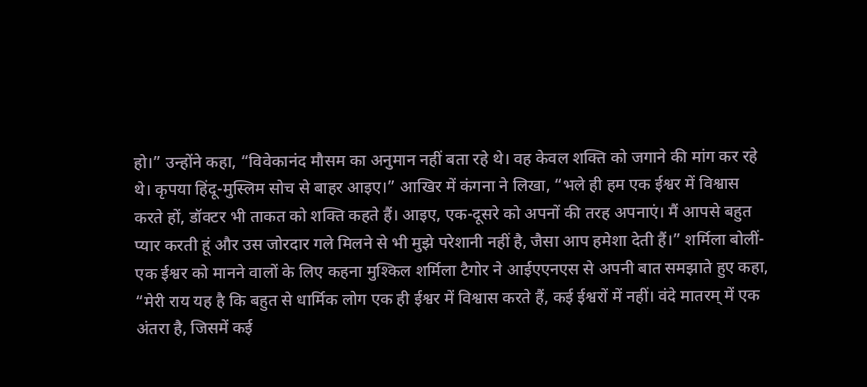हो।” उन्होंने कहा, “विवेकानंद मौसम का अनुमान नहीं बता रहे थे। वह केवल शक्ति को जगाने की मांग कर रहे थे। कृपया हिंदू-मुस्लिम सोच से बाहर आइए।” आखिर में कंगना ने लिखा, “भले ही हम एक ईश्वर में विश्वास करते हों, डॉक्टर भी ताकत को शक्ति कहते हैं। आइए, एक-दूसरे को अपनों की तरह अपनाएं। मैं आपसे बहुत प्यार करती हूं और उस जोरदार गले मिलने से भी मुझे परेशानी नहीं है, जैसा आप हमेशा देती हैं।” शर्मिला बोलीं- एक ईश्वर को मानने वालों के लिए कहना मुश्किल शर्मिला टैगोर ने आईएएनएस से अपनी बात समझाते हुए कहा, “मेरी राय यह है कि बहुत से धार्मिक लोग एक ही ईश्वर में विश्वास करते हैं, कई ईश्वरों में नहीं। वंदे मातरम् में एक अंतरा है, जिसमें कई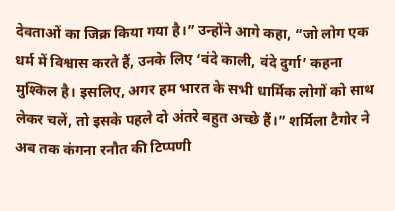देवताओं का जिक्र किया गया है।” उन्होंने आगे कहा, “जो लोग एक धर्म में विश्वास करते हैं, उनके लिए ‘वंदे काली, वंदे दुर्गा’ कहना मुश्किल है। इसलिए, अगर हम भारत के सभी धार्मिक लोगों को साथ लेकर चलें, तो इसके पहले दो अंतरे बहुत अच्छे हैं।” शर्मिला टैगोर ने अब तक कंगना रनौत की टिप्पणी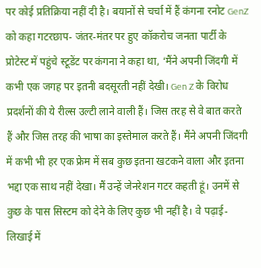पर कोई प्रतिक्रिया नहीं दी है। बयानों से चर्चा में हैं कंगना रनोट GenZ को कहा गटरछाप- जंतर-मंतर पर हुए कॉकरोच जनता पार्टी के प्रोटेस्ट में पहुंचे स्टूडेंट पर कंगना ने कहा था, ‘मैंने अपनी जिंदगी में कभी एक जगह पर इतनी बदसूरती नहीं देखी। Gen Z के विरोध प्रदर्शनों की ये रील्स उल्टी लाने वाली हैं। जिस तरह से वे बात करते हैं और जिस तरह की भाषा का इस्तेमाल करते हैं। मैंने अपनी जिंदगी में कभी भी हर एक फ्रेम में सब कुछ इतना खटकने वाला और इतना भद्दा एक साथ नहीं देखा। मैं उन्हें जेनरेशन गटर कहती हूं। उनमें से कुछ के पास सिस्टम को देने के लिए कुछ भी नहीं है। वे पढ़ाई-लिखाई में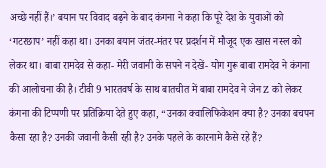अच्छे नहीं हैं।’ बयान पर विवाद बढ़ने के बाद कंगना ने कहा कि पूरे देश के युवाओं को ‘गटरछाप’ नहीं कहा था। उनका बयान जंतर-मंतर पर प्रदर्शन में मौजूद एक खास नस्ल को लेकर था। बाबा रामदेव से कहा- मेरी जवानी के सपने न देखें- योग गुरू बाबा रामदेव ने कंगना की आलोचना की है। टीवी 9 भारतवर्ष के साथ बातचीत में बाबा रामदेव ने जेन Z को लेकर कंगना की टिप्पणी पर प्रतिक्रिया देते हुए कहा, “उनका क्वालिफिकेशन क्या है? उनका बचपन कैसा रहा है? उनकी जवानी कैसी रही है? उनके पहले के कारनामे कैसे रहे हैं?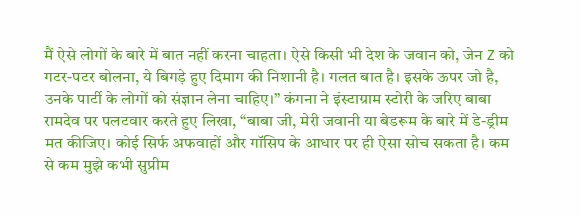मैं ऐसे लोगों के बारे में बात नहीं करना चाहता। ऐसे किसी भी देश के जवान को, जेन Z को गटर-पटर बोलना, ये बिगड़े हुए दिमाग की निशानी है। गलत बात है। इसके ऊपर जो है, उनके पार्टी के लोगों को संज्ञान लेना चाहिए।” कंगना ने इंस्टाग्राम स्टोरी के जरिए बाबा रामदेव पर पलटवार करते हुए लिखा, “बाबा जी, मेरी जवानी या बेडरूम के बारे में डे-ड्रीम मत कीजिए। कोई सिर्फ अफवाहों और गॉसिप के आधार पर ही ऐसा सोच सकता है। कम से कम मुझे कभी सुप्रीम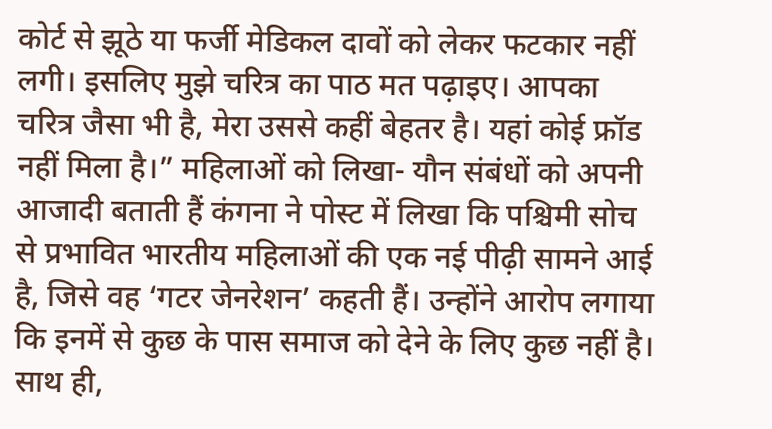कोर्ट से झूठे या फर्जी मेडिकल दावों को लेकर फटकार नहीं लगी। इसलिए मुझे चरित्र का पाठ मत पढ़ाइए। आपका चरित्र जैसा भी है, मेरा उससे कहीं बेहतर है। यहां कोई फ्रॉड नहीं मिला है।” महिलाओं को लिखा- यौन संबंधों को अपनी आजादी बताती हैं कंगना ने पोस्ट में लिखा कि पश्चिमी सोच से प्रभावित भारतीय महिलाओं की एक नई पीढ़ी सामने आई है, जिसे वह ‘गटर जेनरेशन’ कहती हैं। उन्होंने आरोप लगाया कि इनमें से कुछ के पास समाज को देने के लिए कुछ नहीं है। साथ ही,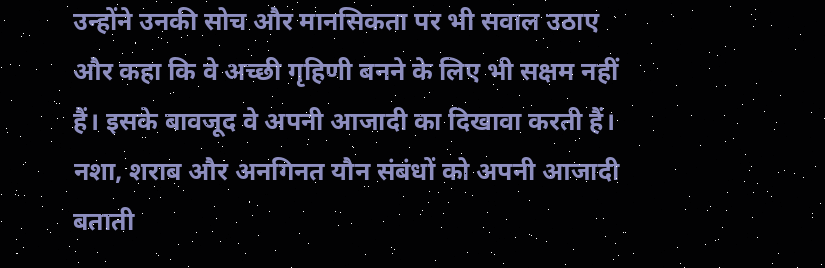उन्होंने उनकी सोच और मानसिकता पर भी सवाल उठाए और कहा कि वे अच्छी गृहिणी बनने के लिए भी सक्षम नहीं हैं। इसके बावजूद वे अपनी आजादी का दिखावा करती हैं। नशा, शराब और अनगिनत यौन संबंधों को अपनी आजादी बताती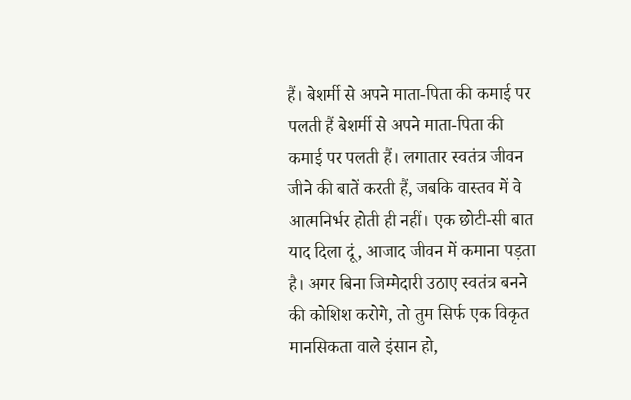हैं। बेशर्मी से अपने माता-पिता की कमाई पर पलती हैं बेशर्मी से अपने माता-पिता की कमाई पर पलती हैं। लगातार स्वतंत्र जीवन जीने की बातें करती हैं, जबकि वास्तव में वे आत्मनिर्भर होती ही नहीं। एक छोटी-सी बात याद दिला दूं, आजाद जीवन में कमाना पड़ता है। अगर बिना जिम्मेदारी उठाए स्वतंत्र बनने की कोशिश करोगे, तो तुम सिर्फ एक विकृत मानसिकता वाले इंसान हो,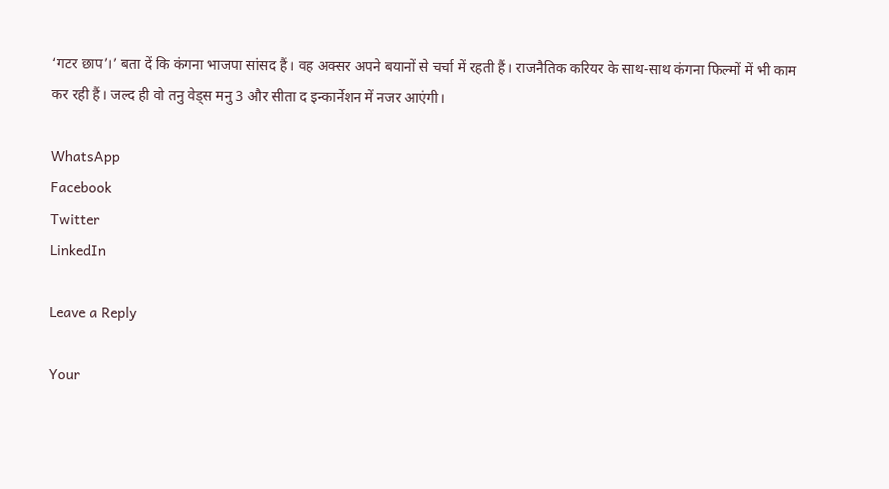‘गटर छाप’।’ बता दें कि कंगना भाजपा सांसद हैं। वह अक्सर अपने बयानों से चर्चा में रहती हैं। राजनैतिक करियर के साथ-साथ कंगना फिल्मों में भी काम कर रही हैं। जल्द ही वो तनु वेड्स मनु 3 और सीता द इन्कार्नेशन में नजर आएंगी।

WhatsApp
Facebook
Twitter
LinkedIn

Leave a Reply

Your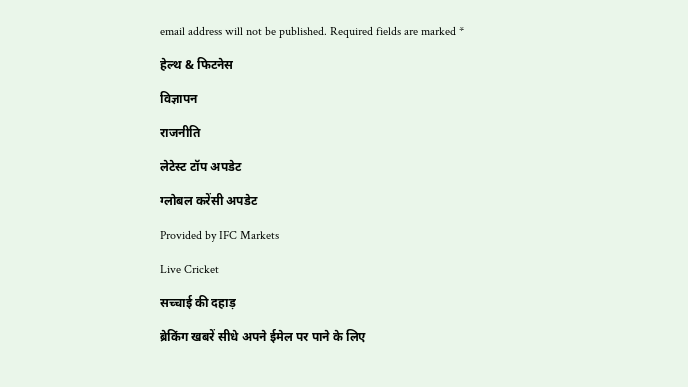email address will not be published. Required fields are marked *

हेल्थ & फिटनेस

विज्ञापन

राजनीति

लेटेस्ट टॉप अपडेट

ग्लोबल करेंसी अपडेट

Provided by IFC Markets

Live Cricket

सच्चाई की दहाड़

ब्रेकिंग खबरें सीधे अपने ईमेल पर पाने के लिए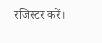रजिस्टर करें।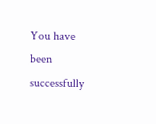You have been successfully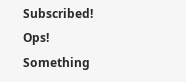Subscribed! Ops! Something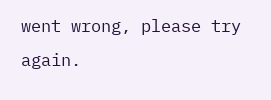went wrong, please try again.